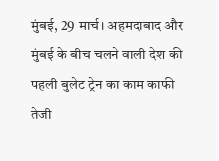मुंबई, 29 मार्च। अहमदाबाद और मुंबई के बीच चलने वाली देश की पहली बुलेट ट्रेन का काम काफी तेजी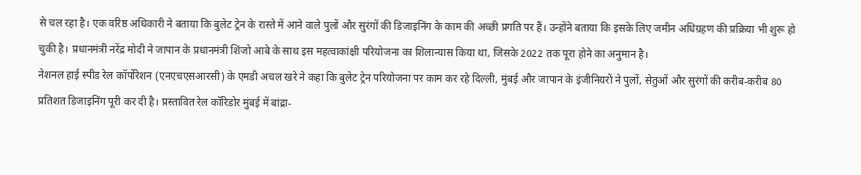से चल रहा है। एक वरिष्ठ अधिकारी ने बताया कि बुलेट ट्रेन के रास्ते में आने वाले पुलों और सुरंगों की डिजाइनिंग के काम की अच्छी प्रगति पर हैं। उन्होंने बताया कि इसके लिए जमीन अधिग्रहण की प्रक्रिया भी शुरू हो चुकी है। प्रधानमंत्री नरेंद्र मोदी ने जापान के प्रधानमंत्री शिंजो आबे के साथ इस महत्वाकांक्षी परियोजना का शिलान्यास किया था, जिसके 2022 तक पूरा होने का अनुमान है।
नेशनल हाई स्पीड रेल कॉर्पोरेशन (एनएचएसआरसी) के एमडी अचल खरे ने कहा कि बुलेट ट्रेन परियोजना पर काम कर रहे दिल्ली, मुंबई और जापान के इंजीनियरों ने पुलों, सेतुओं और सुरंगों की करीब-करीब 80 प्रतिशत डिजाइनिंग पूरी कर दी है। प्रस्तावित रेल कॉरिडोर मुंबई में बांद्रा-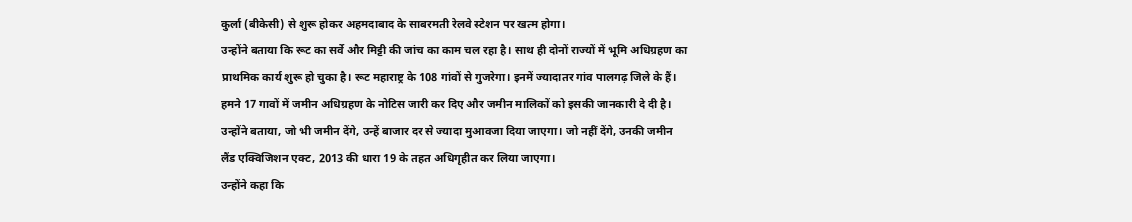कुर्ला (बीकेसी) से शुरू होकर अहमदाबाद के साबरमती रेलवे स्टेशन पर खत्म होगा।
उन्होंने बताया कि रूट का सर्वे और मिट्टी की जांच का काम चल रहा है। साथ ही दोनों राज्यों में भूमि अधिग्रहण का प्राथमिक कार्य शुरू हो चुका है। रूट महाराष्ट्र के 108 गांवों से गुजरेगा। इनमें ज्यादातर गांव पालगढ़ जिले के हैं। हमने 17 गावों में जमीन अधिग्रहण के नोटिस जारी कर दिए और जमीन मालिकों को इसकी जानकारी दे दी है। उन्होंने बताया, जो भी जमीन देंगे, उन्हें बाजार दर से ज्यादा मुआवजा दिया जाएगा। जो नहीं देंगे, उनकी जमीन लैंड एक्विजिशन एक्ट, 2013 की धारा 19 के तहत अधिगृहीत कर लिया जाएगा।
उन्होंने कहा कि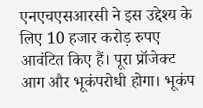एनएचएसआरसी ने इस उद्देश्य के लिए 10 हजार करोड़ रुपए आवंटित किए हैं। पूरा प्रॉजेक्ट आग और भूकंपरोधी होगा। भूकंप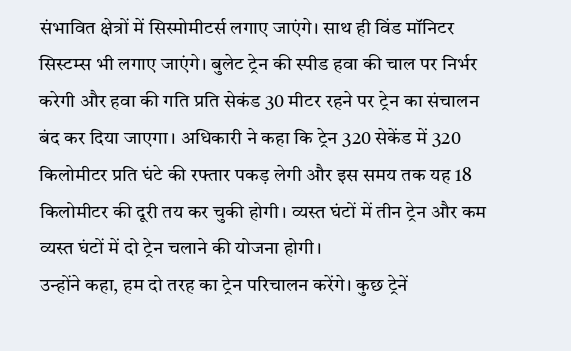संभावित क्षेत्रों में सिस्मोमीटर्स लगाए जाएंगे। साथ ही विंड मॉनिटर सिस्टम्स भी लगाए जाएंगे। बुलेट ट्रेन की स्पीड हवा की चाल पर निर्भर करेगी और हवा की गति प्रति सेकंड 30 मीटर रहने पर ट्रेन का संचालन बंद कर दिया जाएगा। अधिकारी ने कहा कि ट्रेन 320 सेकेंड में 320 किलोमीटर प्रति घंटे की रफ्तार पकड़ लेगी और इस समय तक यह 18 किलोमीटर की दूरी तय कर चुकी होगी। व्यस्त घंटों में तीन ट्रेन और कम व्यस्त घंटों में दो ट्रेन चलाने की योजना होगी।
उन्होंने कहा, हम दो तरह का ट्रेन परिचालन करेंगे। कुछ ट्रेनें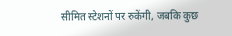सीमित स्टेशनों पर रुकेंगी, जबकि कुछ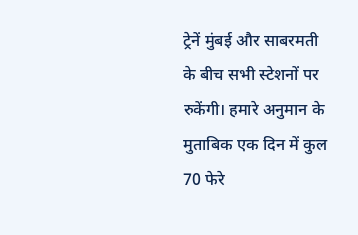ट्रेनें मुंबई और साबरमती के बीच सभी स्टेशनों पर रुकेंगी। हमारे अनुमान के मुताबिक एक दिन में कुल 70 फेरे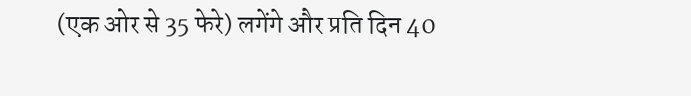(एक ओर से 35 फेरे) लगेंगे और प्रति दिन 40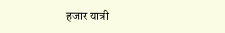हजार यात्री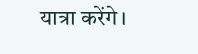यात्रा करेंगे।